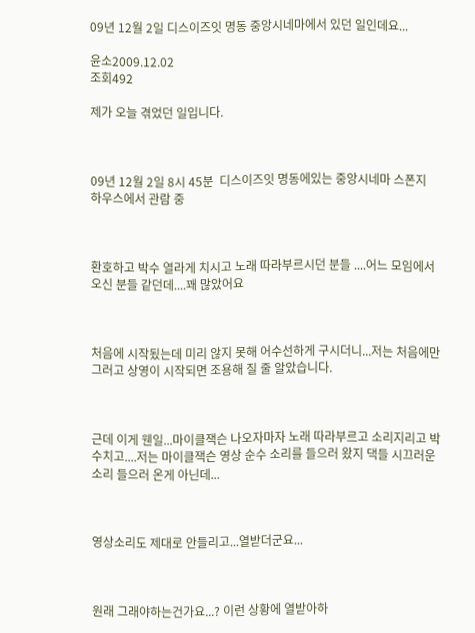09년 12월 2일 디스이즈잇 명동 중앙시네마에서 있던 일인데요...

윤소2009.12.02
조회492

제가 오늘 겪었던 일입니다.



09년 12월 2일 8시 45분  디스이즈잇 명동에있는 중앙시네마 스폰지 하우스에서 관람 중



환호하고 박수 열라게 치시고 노래 따라부르시던 분들 ....어느 모임에서 오신 분들 같던데....꽤 많았어요



처음에 시작됬는데 미리 않지 못해 어수선하게 구시더니...저는 처음에만 그러고 상영이 시작되면 조용해 질 줄 알았습니다.



근데 이게 웬일...마이클잭슨 나오자마자 노래 따라부르고 소리지리고 박수치고....저는 마이클잭슨 영상 순수 소리를 들으러 왔지 댁들 시끄러운 소리 들으러 온게 아닌데...



영상소리도 제대로 안들리고...열받더군요...



원래 그래야하는건가요...? 이런 상황에 열받아하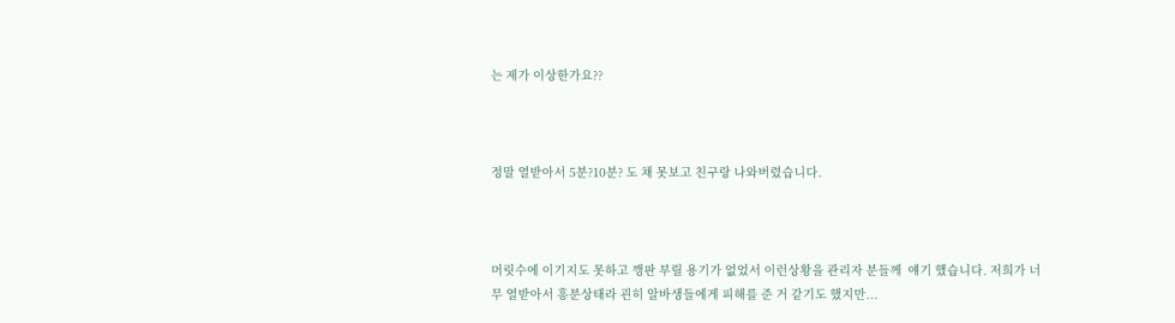는 제가 이상한가요??



정말 열받아서 5분?10분? 도 채 못보고 친구랑 나와버렸습니다.



머릿수에 이기지도 못하고 깽판 부릴 용기가 없었서 이런상황을 관리자 분들께  얘기 했습니다. 저희가 너무 열받아서 흥분상태라 괸히 알바생들에게 피해를 준 거 같기도 했지만...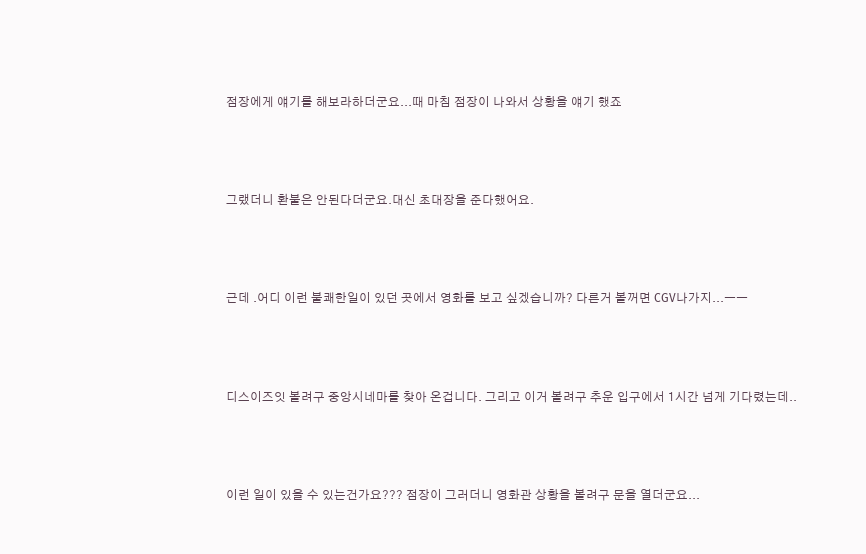점장에게 얘기를 해보라하더군요...때 마침 점장이 나와서 상황을 얘기 했죠



그랬더니 환불은 안된다더군요.대신 초대장을 준다했어요.



근데 .어디 이런 불쾌한일이 있던 곳에서 영화를 보고 싶겠습니까? 다른거 볼꺼면 CGV나가지...ㅡㅡ



디스이즈잇 볼려구 중앙시네마를 찾아 온겁니다. 그리고 이거 볼려구 추운 입구에서 1시간 넘게 기다렸는데..



이런 일이 있을 수 있는건가요??? 점장이 그러더니 영화관 상황을 볼려구 문을 열더군요...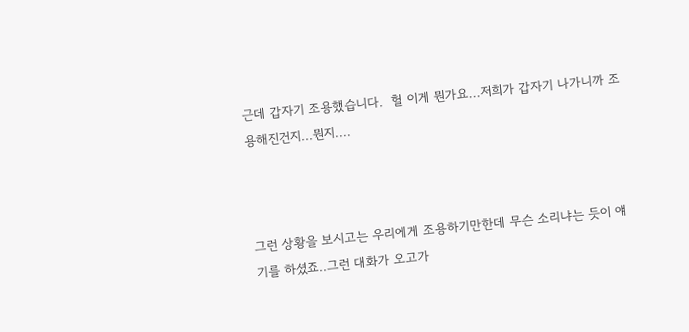근데 갑자기 조용했습니다.  헐 이게 뭔가요...저희가 갑자기 나가니까 조용해진건지...뭔지....



그런 상황을 보시고는 우리에게 조용하기만한데 무슨 소리냐는 듯이 얘기를 하셨죠..그런 대화가 오고가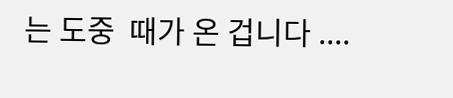는 도중  때가 온 겁니다 ....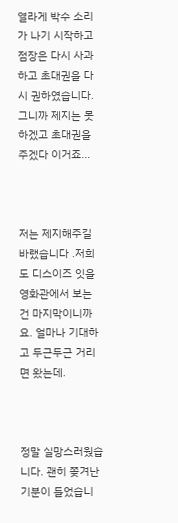열라게 박수 소리가 나기 시작하고 점장은 다시 사과하고 초대권을 다시 권하였습니다. 그니까 제지는 못하겠고 초대권을 주겠다 이거죠...



저는 제지해주길 바랬습니다 .저희도 디스이즈 잇을 영화관에서 보는 건 마지막이니까요. 얼마나 기대하고 두근두근 거리면 왔는데.



정말 실망스러웠습니다. 괜히 쫒겨난 기분이 들었습니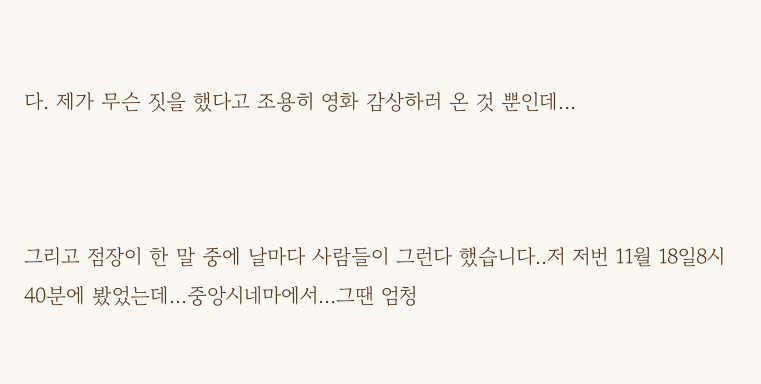다. 제가 무슨 짓을 했다고 조용히 영화 감상하러 온 것 뿐인데...



그리고 점장이 한 말 중에 날마다 사람들이 그런다 했습니다..저 저번 11월 18일8시 40분에 봤었는데...중앙시네마에서...그땐 엄청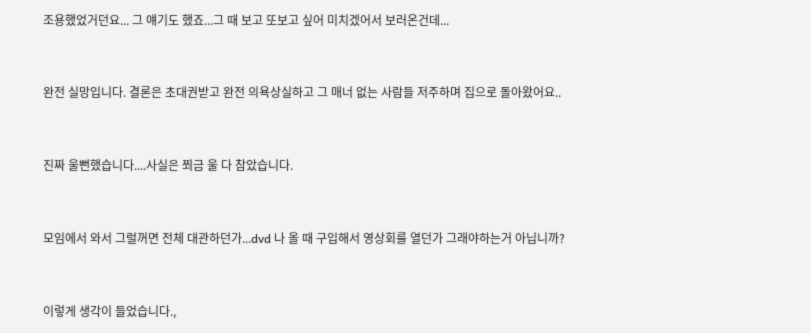조용했었거던요... 그 얘기도 했죠...그 때 보고 또보고 싶어 미치겠어서 보러온건데...



완전 실망입니다. 결론은 초대권받고 완전 의욕상실하고 그 매너 없는 사람들 저주하며 집으로 돌아왔어요..



진짜 울뻔했습니다....사실은 쬐금 울 다 참았습니다.



모임에서 와서 그럴꺼면 전체 대관하던가...dvd 나 올 때 구입해서 영상회를 열던가 그래야하는거 아닙니까?



이렇게 생각이 들었습니다.,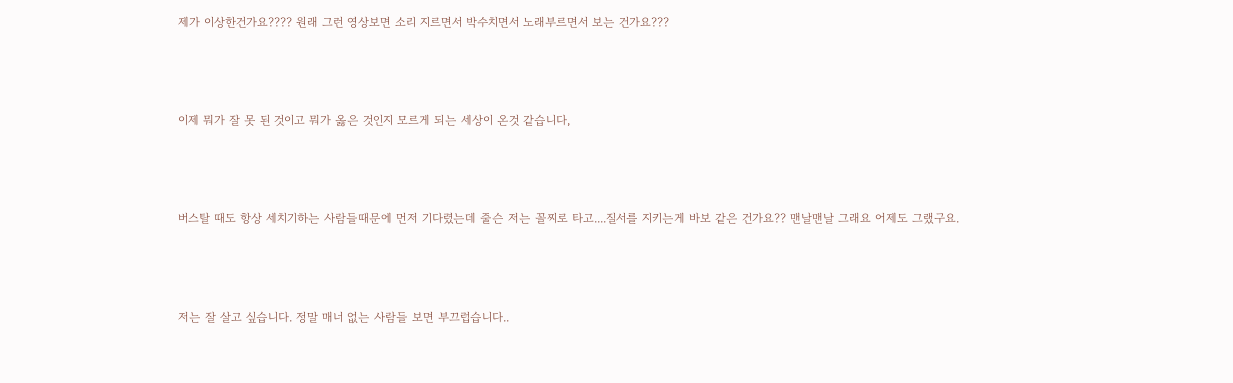제가 이상한건가요???? 원래 그런 영상보면 소리 지르면서 박수치면서 노래부르면서 보는 건가요???



이제 뭐가 잘 못 된 것이고 뭐가 옳은 것인지 모르게 되는 세상이 온것 같습니다,



버스탈 때도 항상 세치기하는 사람들때문에 먼저 기다렸는데 줄슨 저는 꼴찌로 타고....질서를 지키는게 바보 같은 건가요?? 맨날맨날 그래요 어제도 그랬구요.



저는 잘 살고 싶습니다. 정말 매너 없는 사람들 보면 부끄럽습니다..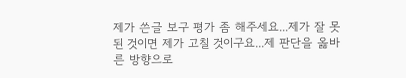제가 쓴글 보구 평가 좀 해주세요...제가 잘 못된 것이면 제가 고칠 것이구요...제 판단을 옳바른 방향으로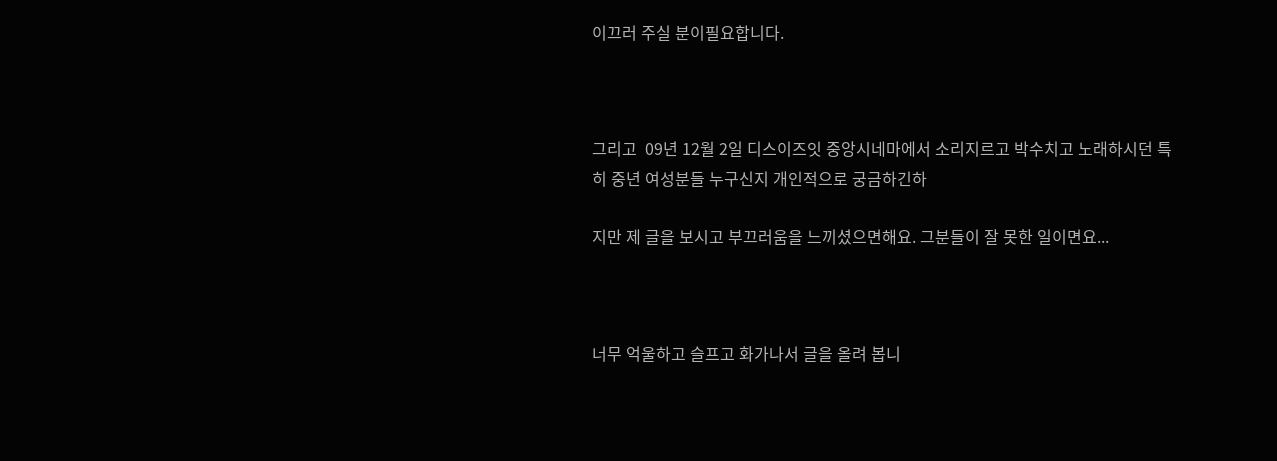이끄러 주실 분이필요합니다.



그리고  09년 12월 2일 디스이즈잇 중앙시네마에서 소리지르고 박수치고 노래하시던 특히 중년 여성분들 누구신지 개인적으로 궁금하긴하

지만 제 글을 보시고 부끄러움을 느끼셨으면해요. 그분들이 잘 못한 일이면요...



너무 억울하고 슬프고 화가나서 글을 올려 봅니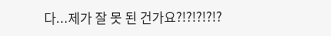다...제가 잘 못 된 건가요?!?!?!?!?